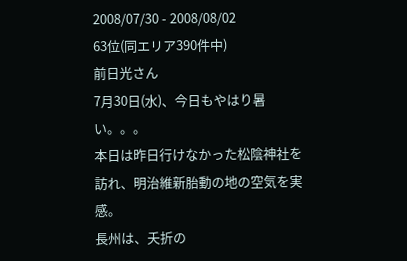2008/07/30 - 2008/08/02
63位(同エリア390件中)
前日光さん
7月30日(水)、今日もやはり暑い。。。
本日は昨日行けなかった松陰神社を訪れ、明治維新胎動の地の空気を実感。
長州は、夭折の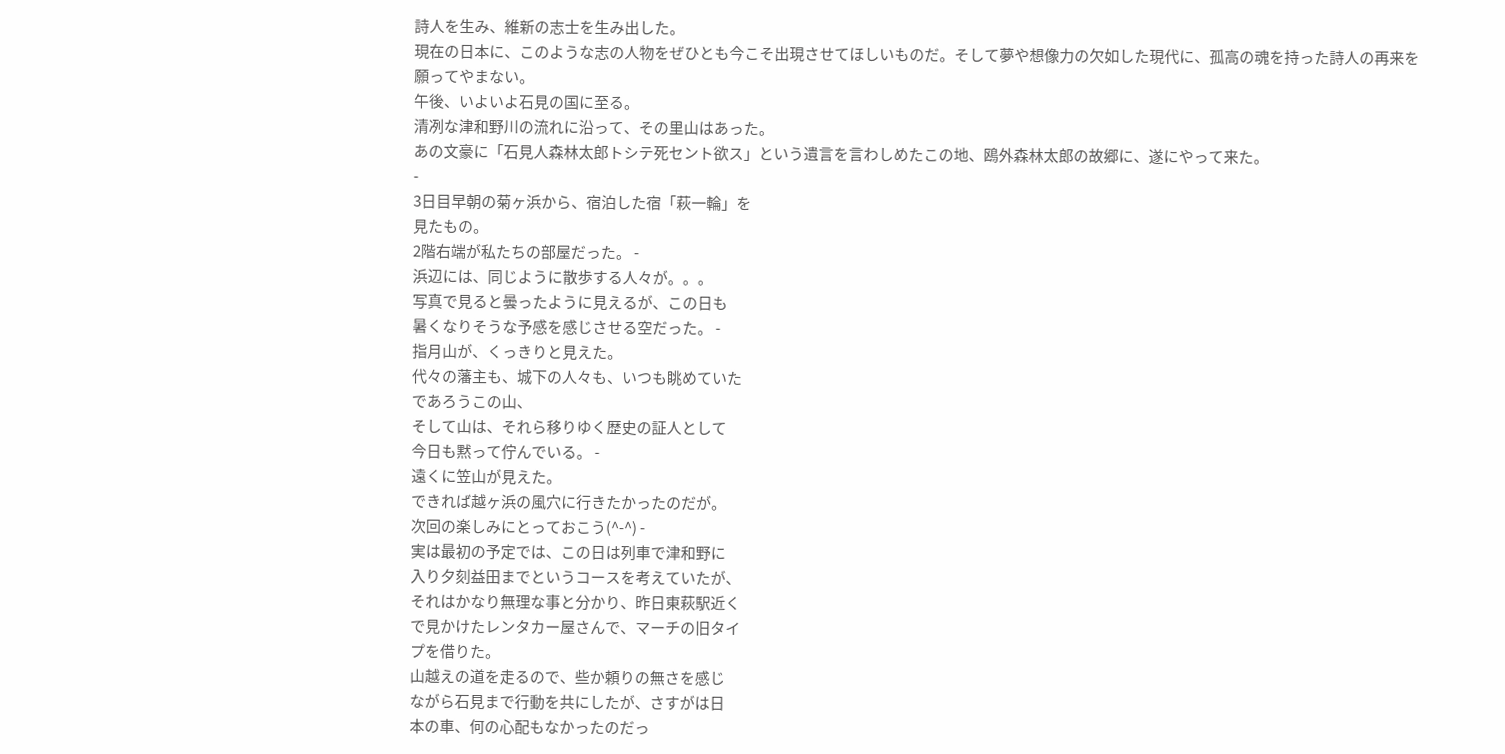詩人を生み、維新の志士を生み出した。
現在の日本に、このような志の人物をぜひとも今こそ出現させてほしいものだ。そして夢や想像力の欠如した現代に、孤高の魂を持った詩人の再来を願ってやまない。
午後、いよいよ石見の国に至る。
清冽な津和野川の流れに沿って、その里山はあった。
あの文豪に「石見人森林太郎トシテ死セント欲ス」という遺言を言わしめたこの地、鴎外森林太郎の故郷に、遂にやって来た。
-
3日目早朝の菊ヶ浜から、宿泊した宿「萩一輪」を
見たもの。
2階右端が私たちの部屋だった。 -
浜辺には、同じように散歩する人々が。。。
写真で見ると曇ったように見えるが、この日も
暑くなりそうな予感を感じさせる空だった。 -
指月山が、くっきりと見えた。
代々の藩主も、城下の人々も、いつも眺めていた
であろうこの山、
そして山は、それら移りゆく歴史の証人として
今日も黙って佇んでいる。 -
遠くに笠山が見えた。
できれば越ヶ浜の風穴に行きたかったのだが。
次回の楽しみにとっておこう(^-^) -
実は最初の予定では、この日は列車で津和野に
入り夕刻益田までというコースを考えていたが、
それはかなり無理な事と分かり、昨日東萩駅近く
で見かけたレンタカー屋さんで、マーチの旧タイ
プを借りた。
山越えの道を走るので、些か頼りの無さを感じ
ながら石見まで行動を共にしたが、さすがは日
本の車、何の心配もなかったのだっ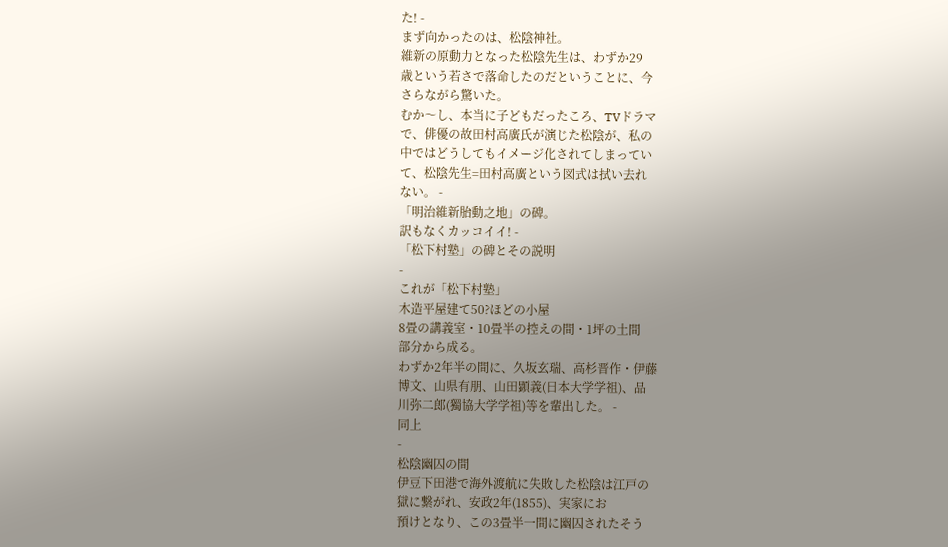た! -
まず向かったのは、松陰神社。
維新の原動力となった松陰先生は、わずか29
歳という若さで落命したのだということに、今
さらながら驚いた。
むか〜し、本当に子どもだったころ、TVドラマ
で、俳優の故田村高廣氏が演じた松陰が、私の
中ではどうしてもイメージ化されてしまってい
て、松陰先生=田村高廣という図式は拭い去れ
ない。 -
「明治維新胎動之地」の碑。
訳もなくカッコイイ! -
「松下村塾」の碑とその説明
-
これが「松下村塾」
木造平屋建て50?ほどの小屋
8畳の講義室・10畳半の控えの間・1坪の土間
部分から成る。
わずか2年半の間に、久坂玄瑞、高杉晋作・伊藤
博文、山県有朋、山田顕義(日本大学学祖)、品
川弥二郎(獨協大学学祖)等を輩出した。 -
同上
-
松陰幽囚の間
伊豆下田港で海外渡航に失敗した松陰は江戸の
獄に繋がれ、安政2年(1855)、実家にお
預けとなり、この3畳半一間に幽囚されたそう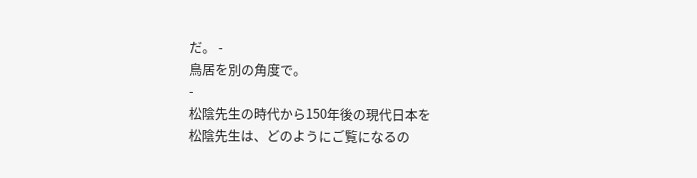だ。 -
鳥居を別の角度で。
-
松陰先生の時代から150年後の現代日本を
松陰先生は、どのようにご覧になるの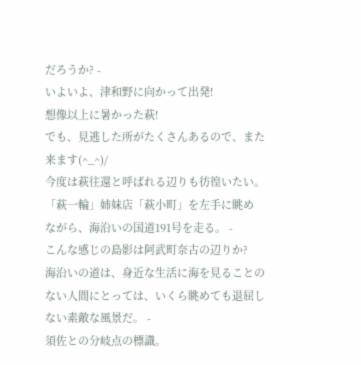だろうか? -
いよいよ、津和野に向かって出発!
想像以上に暑かった萩!
でも、見逃した所がたくさんあるので、また
来ます(^_^)/
今度は萩往還と呼ばれる辺りも彷徨いたい。
「萩一輪」姉妹店「萩小町」を左手に眺め
ながら、海沿いの国道191号を走る。 -
こんな感じの島影は阿武町奈古の辺りか?
海沿いの道は、身近な生活に海を見ることの
ない人間にとっては、いくら眺めても退屈し
ない素敵な風景だ。 -
須佐との分岐点の標識。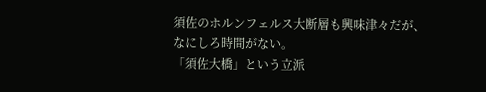須佐のホルンフェルス大断層も興味津々だが、
なにしろ時間がない。
「須佐大橋」という立派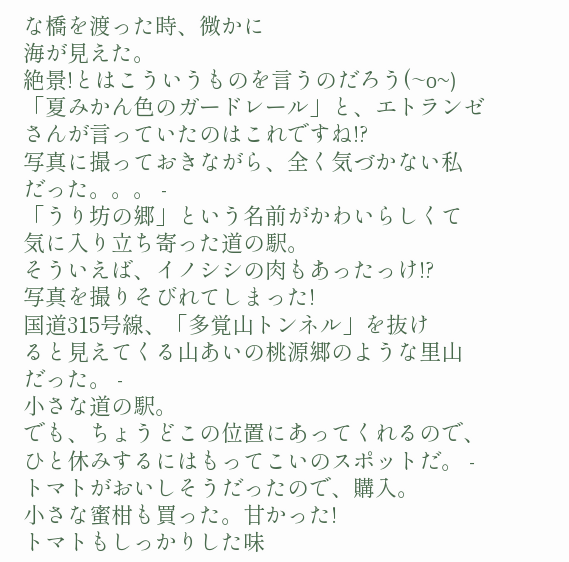な橋を渡った時、微かに
海が見えた。
絶景!とはこういうものを言うのだろう(~o~)
「夏みかん色のガードレール」と、エトランゼ
さんが言っていたのはこれですね!?
写真に撮っておきながら、全く気づかない私
だった。。。 -
「うり坊の郷」という名前がかわいらしくて
気に入り立ち寄った道の駅。
そういえば、イノシシの肉もあったっけ!?
写真を撮りそびれてしまった!
国道315号線、「多覚山トンネル」を抜け
ると見えてくる山あいの桃源郷のような里山
だった。 -
小さな道の駅。
でも、ちょうどこの位置にあってくれるので、
ひと休みするにはもってこいのスポットだ。 -
トマトがおいしそうだったので、購入。
小さな蜜柑も買った。甘かった!
トマトもしっかりした味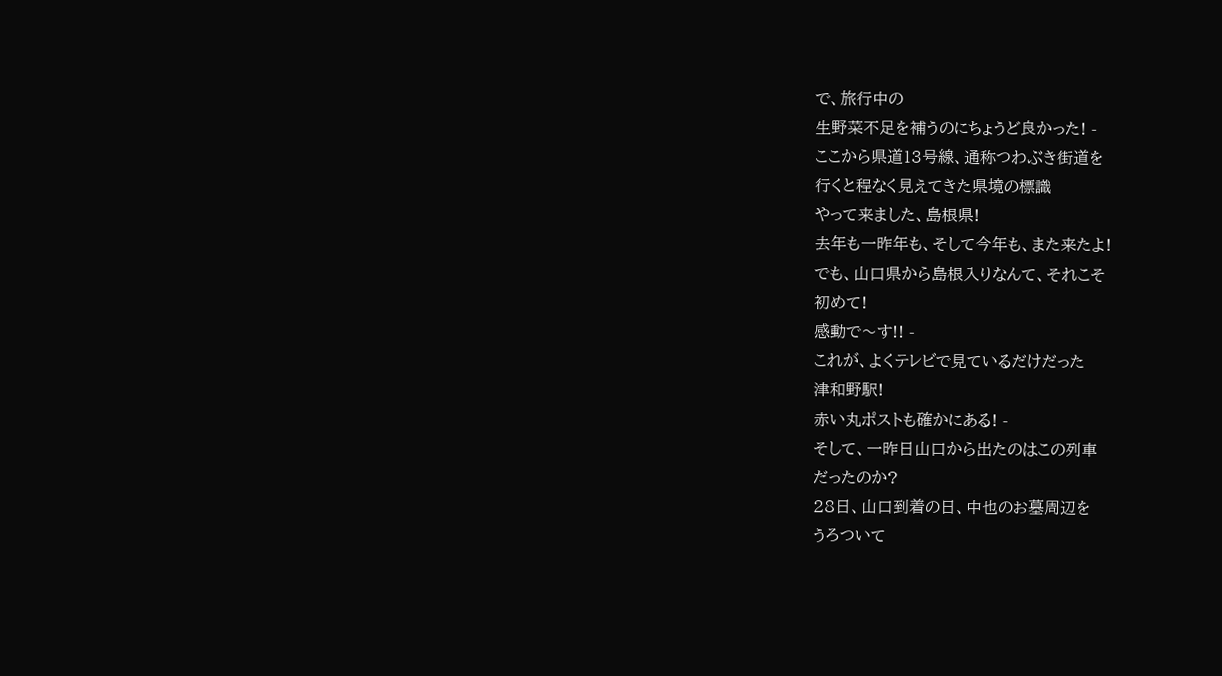で、旅行中の
生野菜不足を補うのにちょうど良かった! -
ここから県道13号線、通称つわぶき街道を
行くと程なく見えてきた県境の標識
やって来ました、島根県!
去年も一昨年も、そして今年も、また来たよ!
でも、山口県から島根入りなんて、それこそ
初めて!
感動で〜す!! -
これが、よくテレビで見ているだけだった
津和野駅!
赤い丸ポストも確かにある! -
そして、一昨日山口から出たのはこの列車
だったのか?
28日、山口到着の日、中也のお墓周辺を
うろついて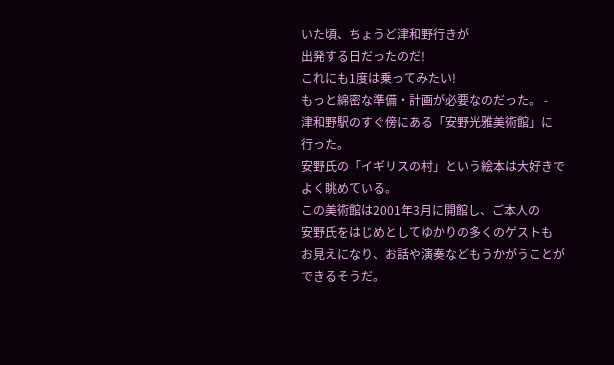いた頃、ちょうど津和野行きが
出発する日だったのだ!
これにも1度は乗ってみたい!
もっと綿密な準備・計画が必要なのだった。 -
津和野駅のすぐ傍にある「安野光雅美術館」に
行った。
安野氏の「イギリスの村」という絵本は大好きで
よく眺めている。
この美術館は2001年3月に開館し、ご本人の
安野氏をはじめとしてゆかりの多くのゲストも
お見えになり、お話や演奏などもうかがうことが
できるそうだ。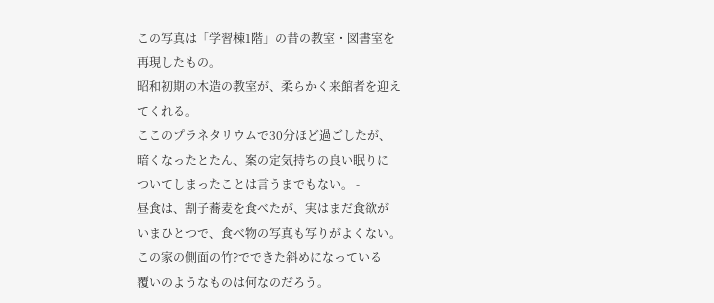この写真は「学習棟1階」の昔の教室・図書室を
再現したもの。
昭和初期の木造の教室が、柔らかく来館者を迎え
てくれる。
ここのプラネタリウムで30分ほど過ごしたが、
暗くなったとたん、案の定気持ちの良い眠りに
ついてしまったことは言うまでもない。 -
昼食は、割子蕎麦を食べたが、実はまだ食欲が
いまひとつで、食べ物の写真も写りがよくない。
この家の側面の竹?でできた斜めになっている
覆いのようなものは何なのだろう。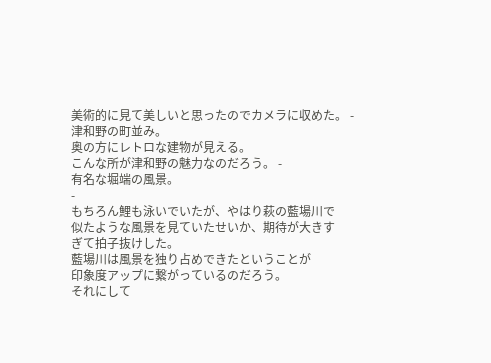美術的に見て美しいと思ったのでカメラに収めた。 -
津和野の町並み。
奥の方にレトロな建物が見える。
こんな所が津和野の魅力なのだろう。 -
有名な堀端の風景。
-
もちろん鯉も泳いでいたが、やはり萩の藍場川で
似たような風景を見ていたせいか、期待が大きす
ぎて拍子抜けした。
藍場川は風景を独り占めできたということが
印象度アップに繋がっているのだろう。
それにして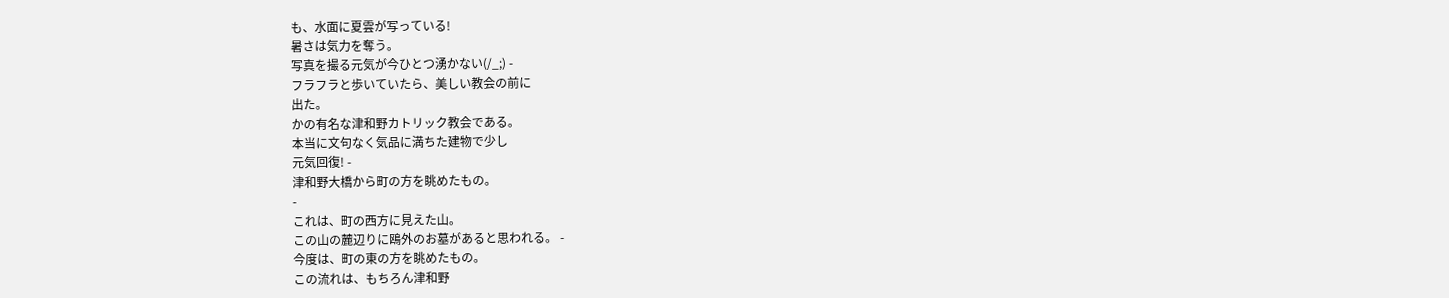も、水面に夏雲が写っている!
暑さは気力を奪う。
写真を撮る元気が今ひとつ湧かない(/_;) -
フラフラと歩いていたら、美しい教会の前に
出た。
かの有名な津和野カトリック教会である。
本当に文句なく気品に満ちた建物で少し
元気回復! -
津和野大橋から町の方を眺めたもの。
-
これは、町の西方に見えた山。
この山の麓辺りに鴎外のお墓があると思われる。 -
今度は、町の東の方を眺めたもの。
この流れは、もちろん津和野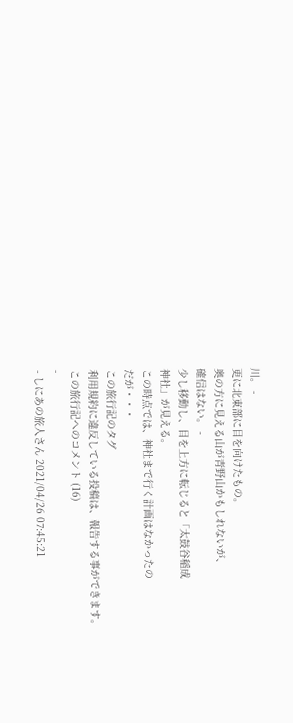川。 -
更に北東部に目を向けたもの。
奥の方に見える山が青野山かもしれないが、
確信はない。 -
少し移動し、目を上方に転じると「太鼓谷稲成
神社」が見える。
この時点では、神社まで行く計画はなかったの
だが・・・
この旅行記のタグ
利用規約に違反している投稿は、報告する事ができます。
この旅行記へのコメント (16)
-
- しにあの旅人さん 2021/04/26 07:45:21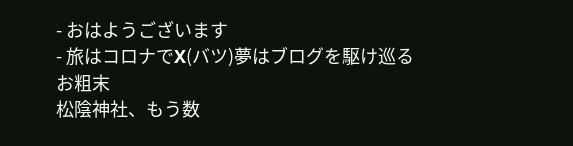- おはようございます
- 旅はコロナでX(バツ)夢はブログを駆け巡る
お粗末
松陰神社、もう数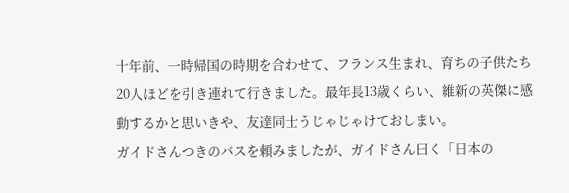十年前、一時帰国の時期を合わせて、フランス生まれ、育ちの子供たち20人ほどを引き連れて行きました。最年長13歳くらい、維新の英傑に感動するかと思いきや、友達同士うじゃじゃけておしまい。
ガイドさんつきのバスを頼みましたが、ガイドさん曰く「日本の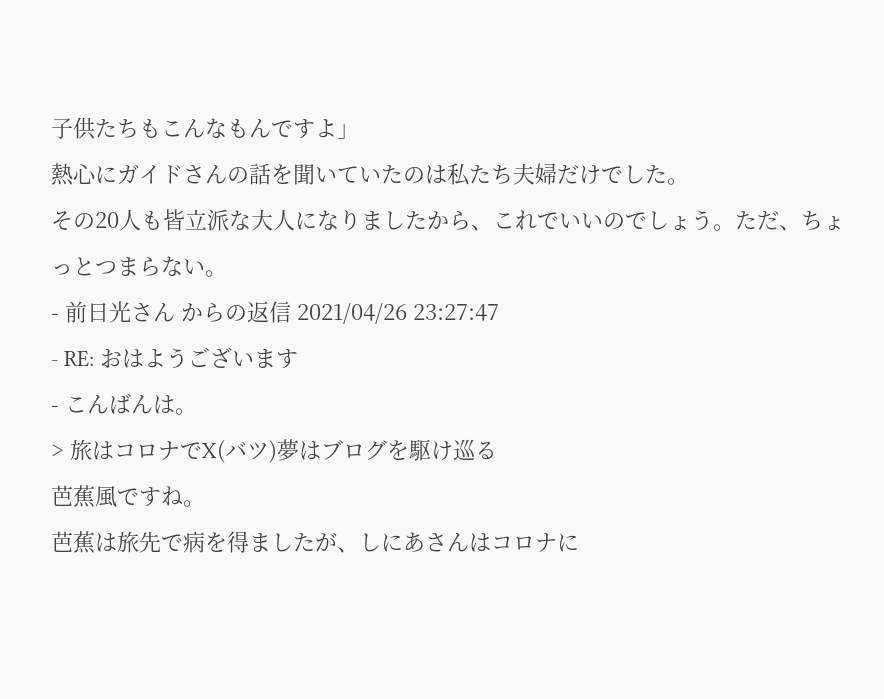子供たちもこんなもんですよ」
熱心にガイドさんの話を聞いていたのは私たち夫婦だけでした。
その20人も皆立派な大人になりましたから、これでいいのでしょう。ただ、ちょっとつまらない。
- 前日光さん からの返信 2021/04/26 23:27:47
- RE: おはようございます
- こんばんは。
> 旅はコロナでX(バツ)夢はブログを駆け巡る
芭蕉風ですね。
芭蕉は旅先で病を得ましたが、しにあさんはコロナに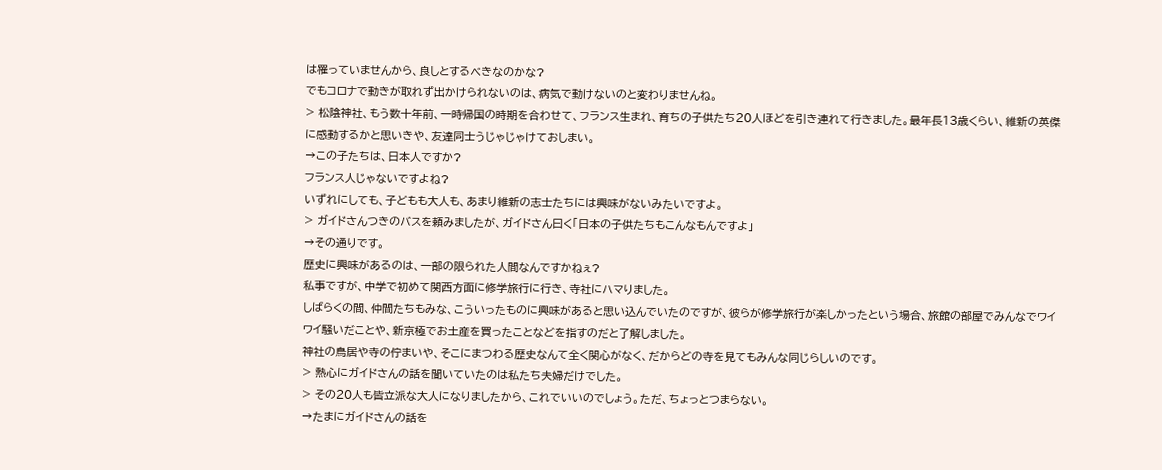は罹っていませんから、良しとするべきなのかな?
でもコロナで動きが取れず出かけられないのは、病気で動けないのと変わりませんね。
> 松陰神社、もう数十年前、一時帰国の時期を合わせて、フランス生まれ、育ちの子供たち20人ほどを引き連れて行きました。最年長13歳くらい、維新の英傑に感動するかと思いきや、友達同士うじゃじゃけておしまい。
→この子たちは、日本人ですか?
フランス人じゃないですよね?
いずれにしても、子どもも大人も、あまり維新の志士たちには興味がないみたいですよ。
> ガイドさんつきのバスを頼みましたが、ガイドさん曰く「日本の子供たちもこんなもんですよ」
→その通りです。
歴史に興味があるのは、一部の限られた人間なんですかねぇ?
私事ですが、中学で初めて関西方面に修学旅行に行き、寺社にハマりました。
しばらくの間、仲間たちもみな、こういったものに興味があると思い込んでいたのですが、彼らが修学旅行が楽しかったという場合、旅館の部屋でみんなでワイワイ騒いだことや、新京極でお土産を買ったことなどを指すのだと了解しました。
神社の鳥居や寺の佇まいや、そこにまつわる歴史なんて全く関心がなく、だからどの寺を見てもみんな同じらしいのです。
> 熱心にガイドさんの話を聞いていたのは私たち夫婦だけでした。
> その20人も皆立派な大人になりましたから、これでいいのでしょう。ただ、ちょっとつまらない。
→たまにガイドさんの話を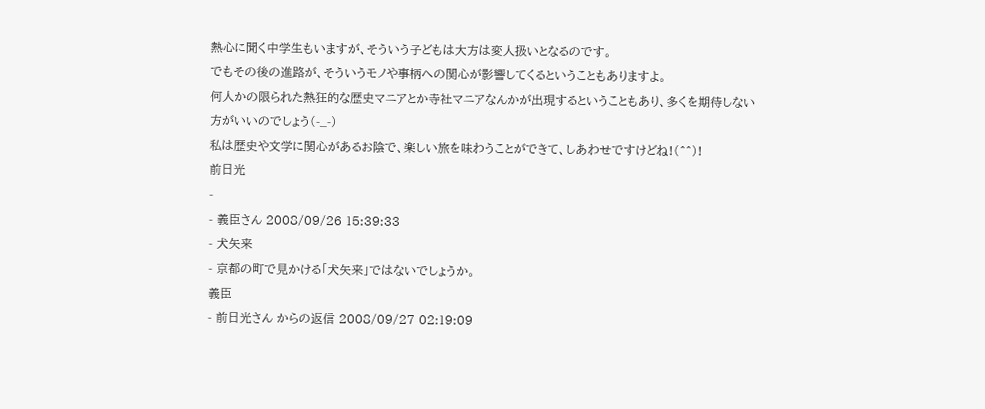熱心に聞く中学生もいますが、そういう子どもは大方は変人扱いとなるのです。
でもその後の進路が、そういうモノや事柄への関心が影響してくるということもありますよ。
何人かの限られた熱狂的な歴史マニアとか寺社マニアなんかが出現するということもあり、多くを期待しない方がいいのでしょう(-_-)
私は歴史や文学に関心があるお陰で、楽しい旅を味わうことができて、しあわせですけどね!(^^)!
前日光
-
- 義臣さん 2008/09/26 15:39:33
- 犬矢来
- 京都の町で見かける「犬矢来」ではないでしょうか。
義臣
- 前日光さん からの返信 2008/09/27 02:19:09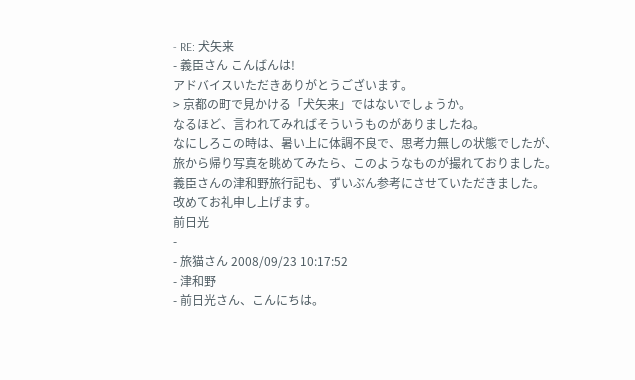- RE: 犬矢来
- 義臣さん こんばんは!
アドバイスいただきありがとうございます。
> 京都の町で見かける「犬矢来」ではないでしょうか。
なるほど、言われてみればそういうものがありましたね。
なにしろこの時は、暑い上に体調不良で、思考力無しの状態でしたが、
旅から帰り写真を眺めてみたら、このようなものが撮れておりました。
義臣さんの津和野旅行記も、ずいぶん参考にさせていただきました。
改めてお礼申し上げます。
前日光
-
- 旅猫さん 2008/09/23 10:17:52
- 津和野
- 前日光さん、こんにちは。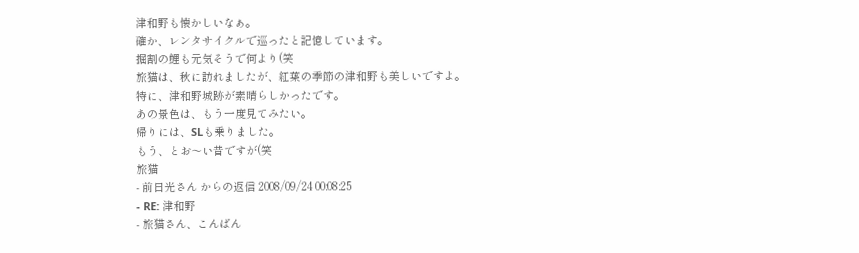津和野も懐かしいなぁ。
確か、レンタサイクルで巡ったと記憶しています。
掘割の鯉も元気そうで何より(笑
旅猫は、秋に訪れましたが、紅葉の季節の津和野も美しいですよ。
特に、津和野城跡が素晴らしかったです。
あの景色は、もう一度見てみたい。
帰りには、SLも乗りました。
もう、とお〜い昔ですが(笑
旅猫
- 前日光さん からの返信 2008/09/24 00:08:25
- RE: 津和野
- 旅猫さん、こんばん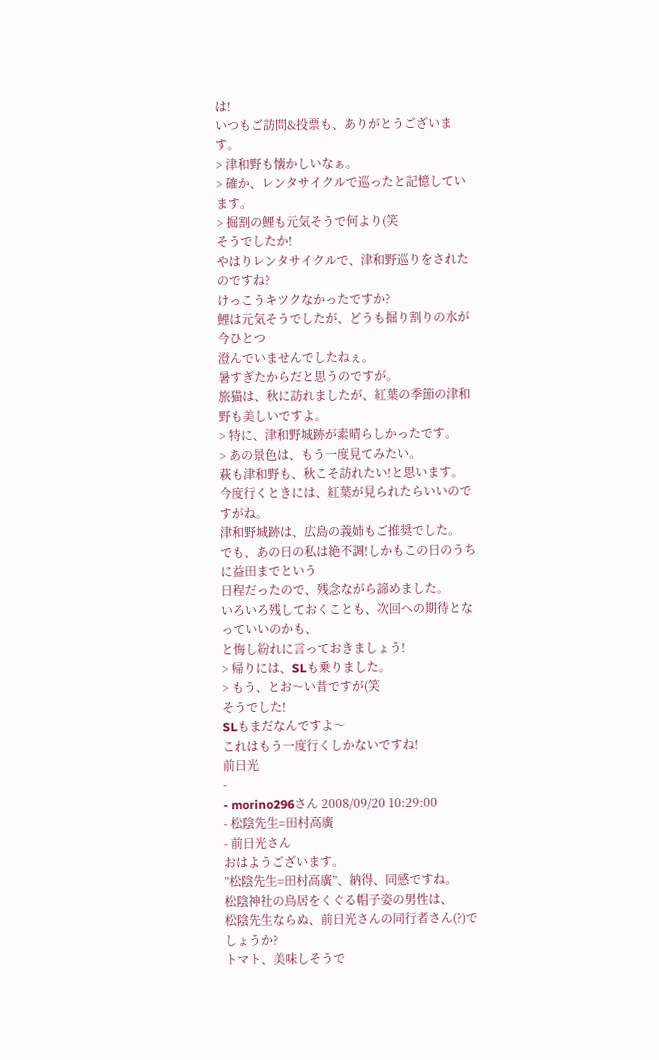は!
いつもご訪問&投票も、ありがとうございます。
> 津和野も懐かしいなぁ。
> 確か、レンタサイクルで巡ったと記憶しています。
> 掘割の鯉も元気そうで何より(笑
そうでしたか!
やはりレンタサイクルで、津和野巡りをされたのですね?
けっこうキツクなかったですか?
鯉は元気そうでしたが、どうも掘り割りの水が今ひとつ
澄んでいませんでしたねぇ。
暑すぎたからだと思うのですが。
旅猫は、秋に訪れましたが、紅葉の季節の津和野も美しいですよ。
> 特に、津和野城跡が素晴らしかったです。
> あの景色は、もう一度見てみたい。
萩も津和野も、秋こそ訪れたい!と思います。
今度行くときには、紅葉が見られたらいいのですがね。
津和野城跡は、広島の義姉もご推奨でした。
でも、あの日の私は絶不調!しかもこの日のうちに益田までという
日程だったので、残念ながら諦めました。
いろいろ残しておくことも、次回への期待となっていいのかも、
と悔し紛れに言っておきましょう!
> 帰りには、SLも乗りました。
> もう、とお〜い昔ですが(笑
そうでした!
SLもまだなんですよ〜
これはもう一度行くしかないですね!
前日光
-
- morino296さん 2008/09/20 10:29:00
- 松陰先生=田村高廣
- 前日光さん
おはようございます。
”松陰先生=田村高廣”、納得、同感ですね。
松陰神社の鳥居をくぐる帽子姿の男性は、
松陰先生ならぬ、前日光さんの同行者さん(?)でしょうか?
トマト、美味しそうで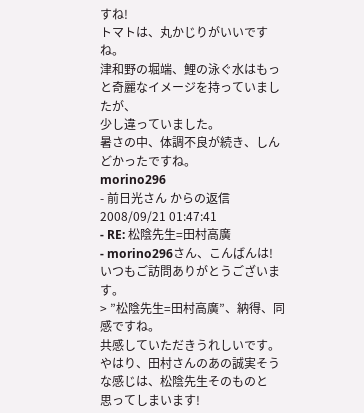すね!
トマトは、丸かじりがいいですね。
津和野の堀端、鯉の泳ぐ水はもっと奇麗なイメージを持っていましたが、
少し違っていました。
暑さの中、体調不良が続き、しんどかったですね。
morino296
- 前日光さん からの返信 2008/09/21 01:47:41
- RE: 松陰先生=田村高廣
- morino296さん、こんばんは!
いつもご訪問ありがとうございます。
> ”松陰先生=田村高廣”、納得、同感ですね。
共感していただきうれしいです。
やはり、田村さんのあの誠実そうな感じは、松陰先生そのものと
思ってしまいます!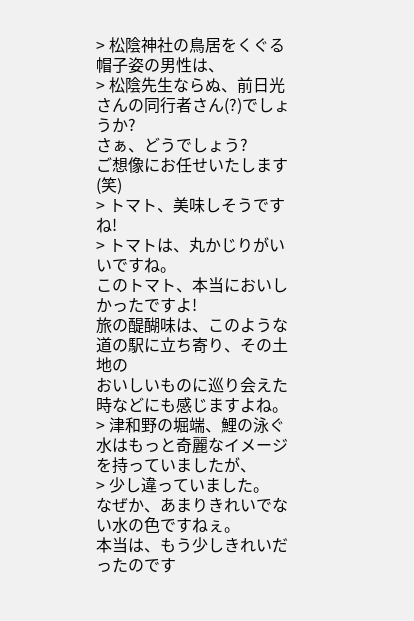> 松陰神社の鳥居をくぐる帽子姿の男性は、
> 松陰先生ならぬ、前日光さんの同行者さん(?)でしょうか?
さぁ、どうでしょう?
ご想像にお任せいたします(笑)
> トマト、美味しそうですね!
> トマトは、丸かじりがいいですね。
このトマト、本当においしかったですよ!
旅の醍醐味は、このような道の駅に立ち寄り、その土地の
おいしいものに巡り会えた時などにも感じますよね。
> 津和野の堀端、鯉の泳ぐ水はもっと奇麗なイメージを持っていましたが、
> 少し違っていました。
なぜか、あまりきれいでない水の色ですねぇ。
本当は、もう少しきれいだったのです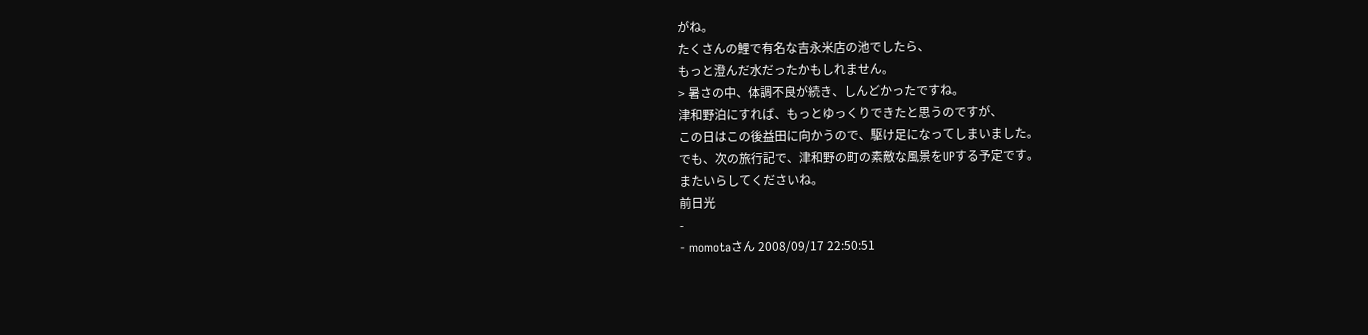がね。
たくさんの鯉で有名な吉永米店の池でしたら、
もっと澄んだ水だったかもしれません。
> 暑さの中、体調不良が続き、しんどかったですね。
津和野泊にすれば、もっとゆっくりできたと思うのですが、
この日はこの後益田に向かうので、駆け足になってしまいました。
でも、次の旅行記で、津和野の町の素敵な風景をUPする予定です。
またいらしてくださいね。
前日光
-
- momotaさん 2008/09/17 22:50:51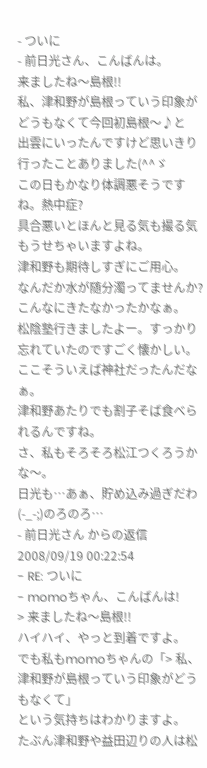- ついに
- 前日光さん、こんばんは。
来ましたね〜島根!!
私、津和野が島根っていう印象がどうもなくて今回初島根〜♪と
出雲にいったんですけど思いきり行ったことありました(^^ゞ
この日もかなり体調悪そうですね。熱中症?
具合悪いとほんと見る気も撮る気もうせちゃいますよね。
津和野も期待しすぎにご用心。
なんだか水が随分濁ってませんか?こんなにきたなかったかなぁ。
松陰塾行きましたよー。すっかり忘れていたのですごく懐かしい。
ここそういえば神社だったんだなぁ。
津和野あたりでも割子そば食べられるんですね。
さ、私もそろそろ松江つくろうかな〜。
日光も…あぁ、貯め込み過ぎだわ(-_-;)のろのろ…
- 前日光さん からの返信 2008/09/19 00:22:54
- RE: ついに
- momoちゃん、こんばんは!
> 来ましたね〜島根!!
ハイハイ、やっと到着ですよ。
でも私もmomoちゃんの「> 私、津和野が島根っていう印象がどうもなくて」
という気持ちはわかりますよ。
たぶん津和野や益田辺りの人は松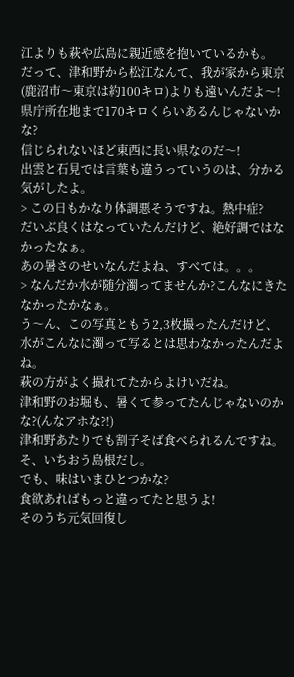江よりも萩や広島に親近感を抱いているかも。
だって、津和野から松江なんて、我が家から東京(鹿沼市〜東京は約100キロ)よりも遠いんだよ〜!県庁所在地まで170キロくらいあるんじゃないかな?
信じられないほど東西に長い県なのだ〜!
出雲と石見では言葉も違うっていうのは、分かる気がしたよ。
> この日もかなり体調悪そうですね。熱中症?
だいぶ良くはなっていたんだけど、絶好調ではなかったなぁ。
あの暑さのせいなんだよね、すべては。。。
> なんだか水が随分濁ってませんか?こんなにきたなかったかなぁ。
う〜ん、この写真ともう2,3枚撮ったんだけど、水がこんなに濁って写るとは思わなかったんだよね。
萩の方がよく撮れてたからよけいだね。
津和野のお堀も、暑くて参ってたんじゃないのかな?(んなアホな?!)
津和野あたりでも割子そば食べられるんですね。
そ、いちおう島根だし。
でも、味はいまひとつかな?
食欲あればもっと違ってたと思うよ!
そのうち元気回復し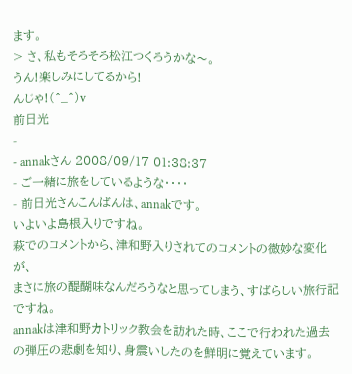ます。
> さ、私もそろそろ松江つくろうかな〜。
うん!楽しみにしてるから!
んじゃ!(^_^)v
前日光
-
- annakさん 2008/09/17 01:38:37
- ご一緒に旅をしているような・・・・
- 前日光さんこんばんは、annakです。
いよいよ島根入りですね。
萩でのコメントから、津和野入りされてのコメントの微妙な変化が、
まさに旅の醍醐味なんだろうなと思ってしまう、すばらしい旅行記ですね。
annakは津和野カトリック教会を訪れた時、ここで行われた過去の弾圧の悲劇を知り、身震いしたのを鮮明に覚えています。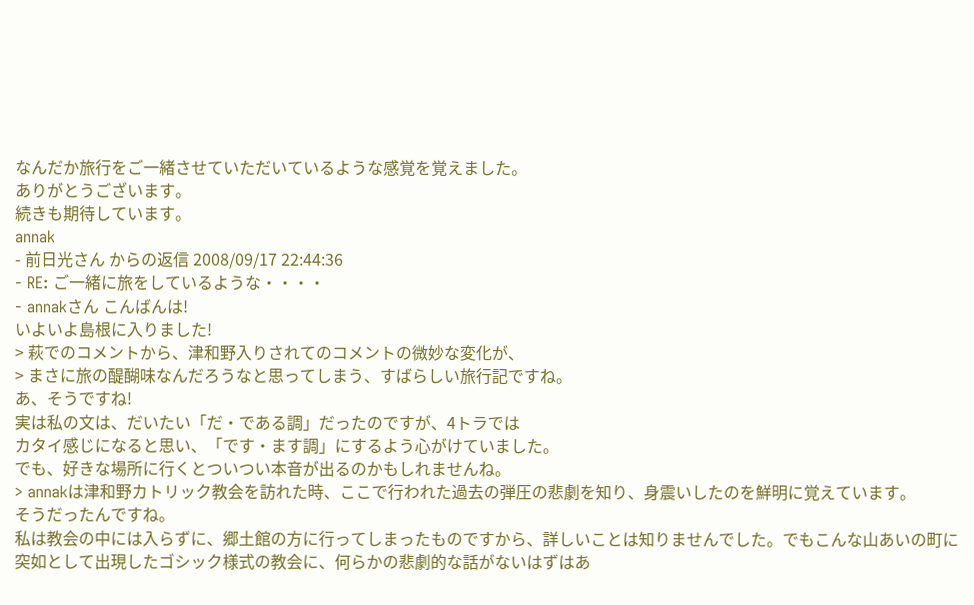なんだか旅行をご一緒させていただいているような感覚を覚えました。
ありがとうございます。
続きも期待しています。
annak
- 前日光さん からの返信 2008/09/17 22:44:36
- RE: ご一緒に旅をしているような・・・・
- annakさん こんばんは!
いよいよ島根に入りました!
> 萩でのコメントから、津和野入りされてのコメントの微妙な変化が、
> まさに旅の醍醐味なんだろうなと思ってしまう、すばらしい旅行記ですね。
あ、そうですね!
実は私の文は、だいたい「だ・である調」だったのですが、4トラでは
カタイ感じになると思い、「です・ます調」にするよう心がけていました。
でも、好きな場所に行くとついつい本音が出るのかもしれませんね。
> annakは津和野カトリック教会を訪れた時、ここで行われた過去の弾圧の悲劇を知り、身震いしたのを鮮明に覚えています。
そうだったんですね。
私は教会の中には入らずに、郷土館の方に行ってしまったものですから、詳しいことは知りませんでした。でもこんな山あいの町に突如として出現したゴシック様式の教会に、何らかの悲劇的な話がないはずはあ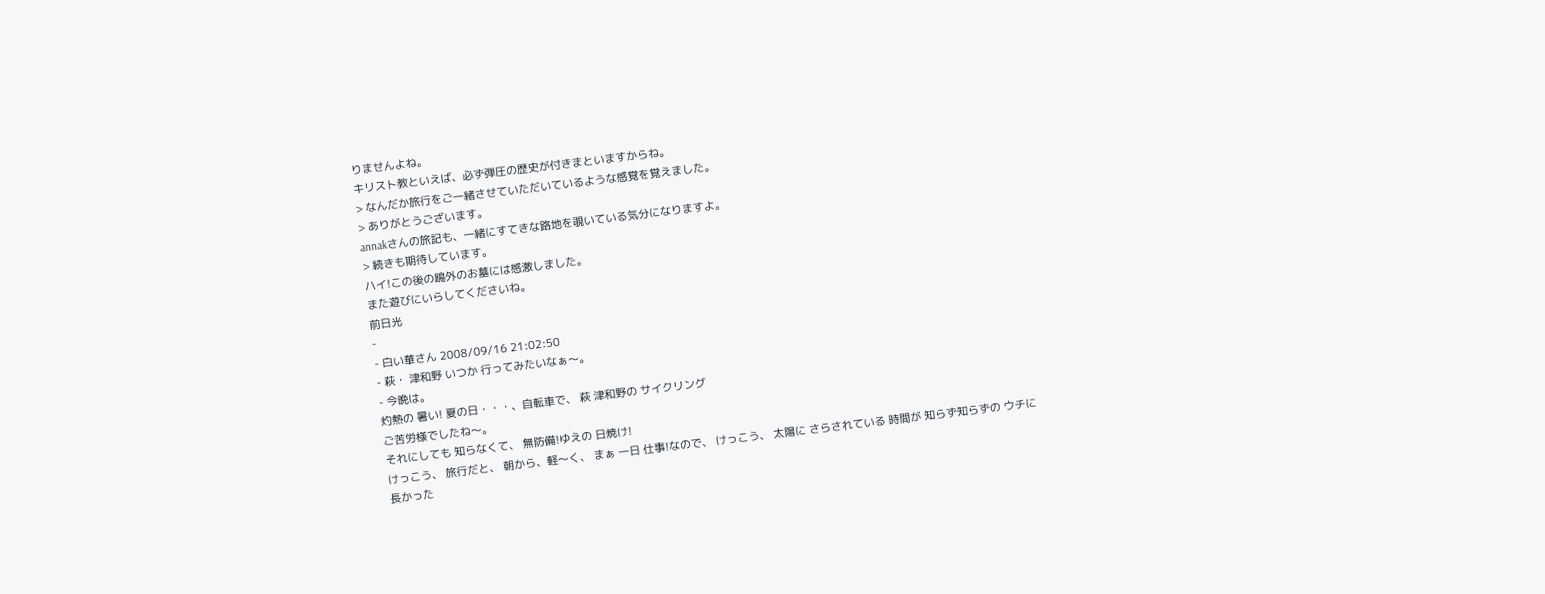りませんよね。
キリスト教といえば、必ず弾圧の歴史が付きまといますからね。
> なんだか旅行をご一緒させていただいているような感覚を覚えました。
> ありがとうございます。
annakさんの旅記も、一緒にすてきな路地を覗いている気分になりますよ。
> 続きも期待しています。
ハイ!この後の鴎外のお墓には感激しました。
また遊びにいらしてくださいね。
前日光
-
- 白い華さん 2008/09/16 21:02:50
- 萩・ 津和野 いつか 行ってみたいなぁ〜。
- 今晩は。
灼熱の 暑い! 夏の日・・・、自転車で、 萩 津和野の サイクリング
ご苦労様でしたね〜。
それにしても 知らなくて、 無防備!ゆえの 日焼け!
けっこう、 旅行だと、 朝から、軽〜く、 まぁ 一日 仕事!なので、 けっこう、 太陽に さらされている 時間が 知らず知らずの ウチに 長かった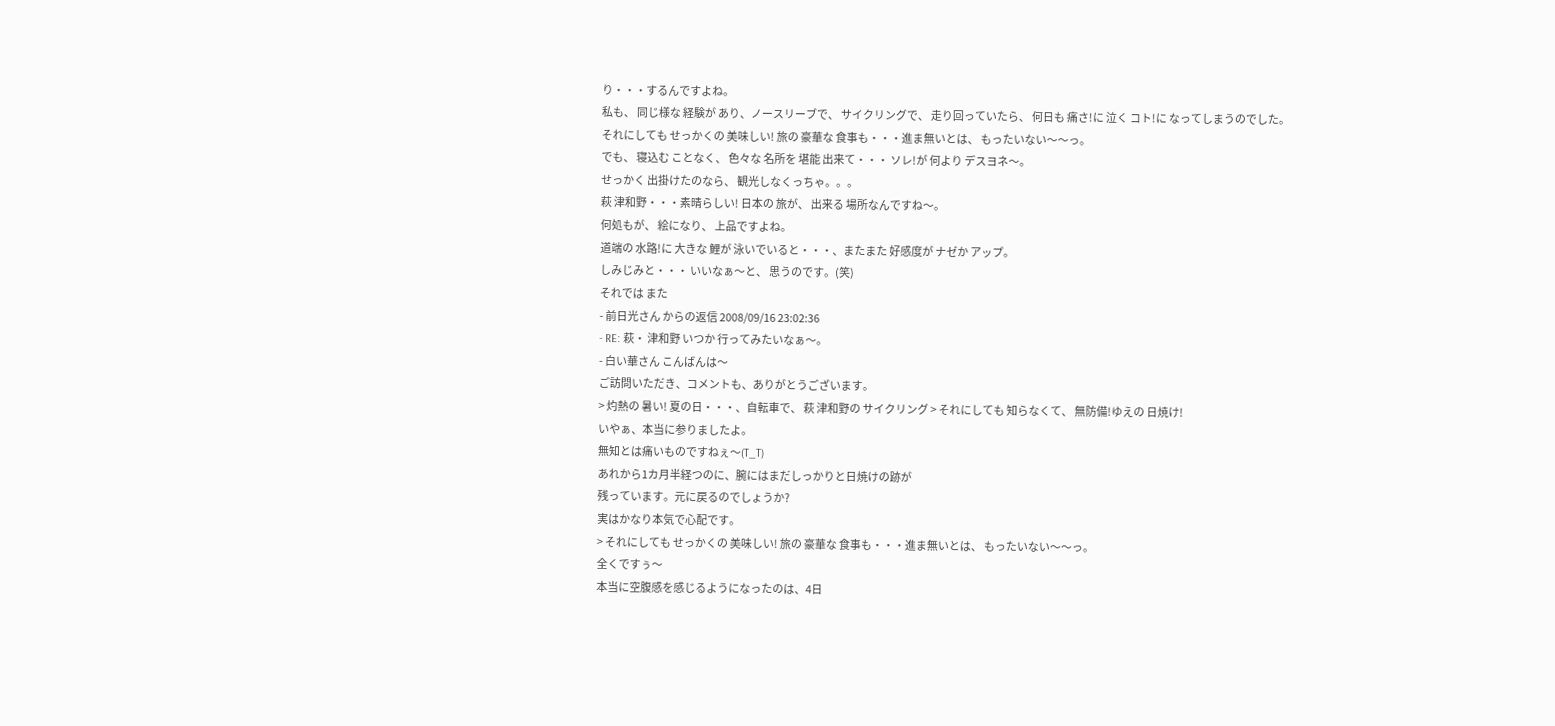り・・・するんですよね。
私も、 同じ様な 経験が あり、ノースリーブで、 サイクリングで、 走り回っていたら、 何日も 痛さ!に 泣く コト!に なってしまうのでした。
それにしても せっかくの 美味しい! 旅の 豪華な 食事も・・・進ま無いとは、 もったいない〜〜っ。
でも、 寝込む ことなく、 色々な 名所を 堪能 出来て・・・ ソレ!が 何より デスヨネ〜。
せっかく 出掛けたのなら、 観光しなくっちゃ。。。
萩 津和野・・・素晴らしい! 日本の 旅が、 出来る 場所なんですね〜。
何処もが、 絵になり、 上品ですよね。
道端の 水路!に 大きな 鯉が 泳いでいると・・・、またまた 好感度が ナゼか アップ。
しみじみと・・・ いいなぁ〜と、 思うのです。(笑)
それでは また
- 前日光さん からの返信 2008/09/16 23:02:36
- RE: 萩・ 津和野 いつか 行ってみたいなぁ〜。
- 白い華さん こんばんは〜
ご訪問いただき、コメントも、ありがとうございます。
> 灼熱の 暑い! 夏の日・・・、自転車で、 萩 津和野の サイクリング > それにしても 知らなくて、 無防備!ゆえの 日焼け!
いやぁ、本当に参りましたよ。
無知とは痛いものですねぇ〜(T_T)
あれから1カ月半経つのに、腕にはまだしっかりと日焼けの跡が
残っています。元に戻るのでしょうか?
実はかなり本気で心配です。
> それにしても せっかくの 美味しい! 旅の 豪華な 食事も・・・進ま無いとは、 もったいない〜〜っ。
全くですぅ〜
本当に空腹感を感じるようになったのは、4日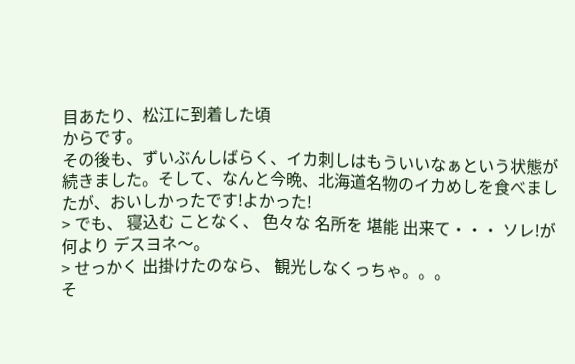目あたり、松江に到着した頃
からです。
その後も、ずいぶんしばらく、イカ刺しはもういいなぁという状態が続きました。そして、なんと今晩、北海道名物のイカめしを食べましたが、おいしかったです!よかった!
> でも、 寝込む ことなく、 色々な 名所を 堪能 出来て・・・ ソレ!が 何より デスヨネ〜。
> せっかく 出掛けたのなら、 観光しなくっちゃ。。。
そ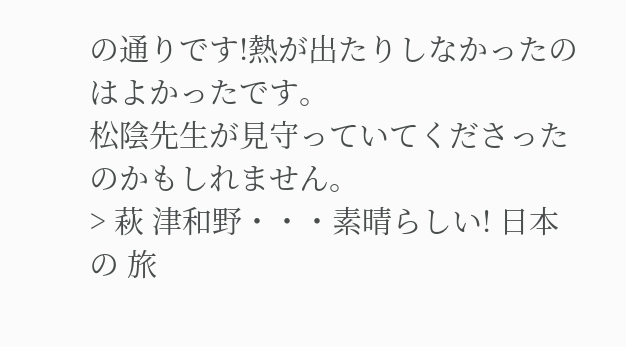の通りです!熱が出たりしなかったのはよかったです。
松陰先生が見守っていてくださったのかもしれません。
> 萩 津和野・・・素晴らしい! 日本の 旅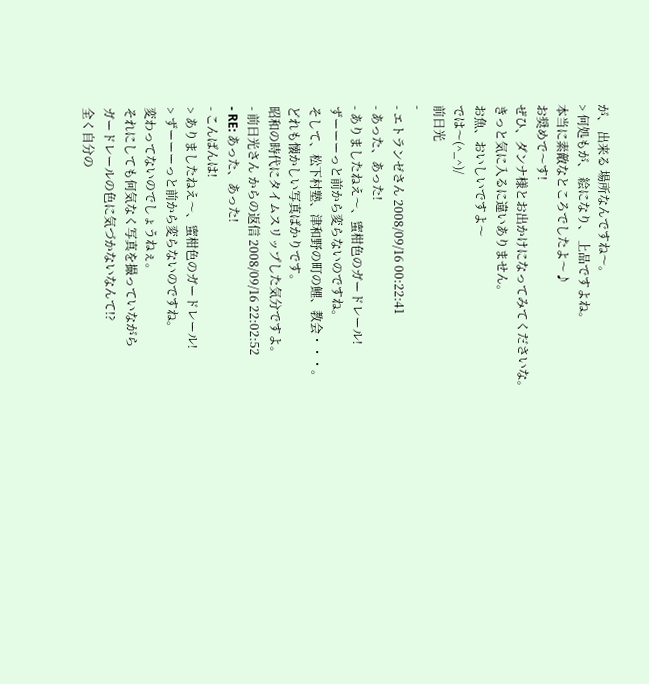が、 出来る 場所なんですね〜。
> 何処もが、 絵になり、 上品ですよね。
本当に素敵なところでしたよ〜♪
お奨めで〜す!
ぜひ、ダンナ様とお出かけになってみてくださいな。
きっと気に入るに違いありません。
お魚、おいしいですよ〜
では〜(^_^)/
前日光
-
- エトランゼさん 2008/09/16 00:22:41
- あった、あった!
- ありましたねえ〜、蜜柑色のガードレール!
ずーーーっと前から変らないのですね。
そして、松下村塾、津和野の町の鯉、教会・・・。
どれも懐かしい写真ばかりです。
昭和の時代にタイムスリップした気分ですよ。
- 前日光さん からの返信 2008/09/16 22:02:52
- RE: あった、あった!
- こんばんは!
> ありましたねえ〜、蜜柑色のガードレール!
> ずーーーっと前から変らないのですね。
変わってないのでしょうねぇ。
それにしても何気なく写真を撮っていながら
ガードレールの色に気づかないなんて!?
全く自分の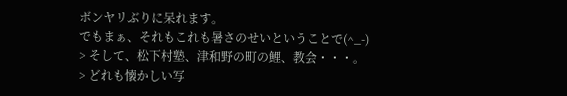ボンヤリぶりに呆れます。
でもまぁ、それもこれも暑さのせいということで(^_-)
> そして、松下村塾、津和野の町の鯉、教会・・・。
> どれも懐かしい写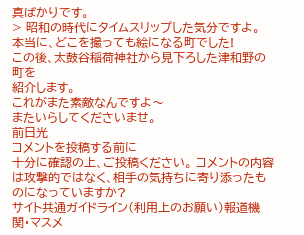真ばかりです。
> 昭和の時代にタイムスリップした気分ですよ。
本当に、どこを撮っても絵になる町でした!
この後、太鼓谷稲荷神社から見下ろした津和野の町を
紹介します。
これがまた素敵なんですよ〜
またいらしてくださいませ。
前日光
コメントを投稿する前に
十分に確認の上、ご投稿ください。 コメントの内容は攻撃的ではなく、相手の気持ちに寄り添ったものになっていますか?
サイト共通ガイドライン(利用上のお願い)報道機関・マスメ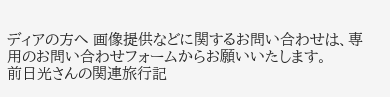ディアの方へ 画像提供などに関するお問い合わせは、専用のお問い合わせフォームからお願いいたします。
前日光さんの関連旅行記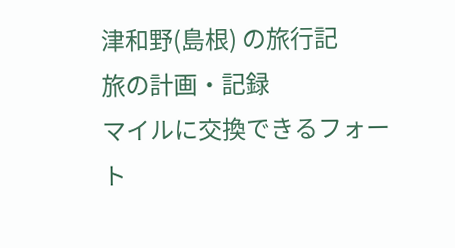津和野(島根) の旅行記
旅の計画・記録
マイルに交換できるフォート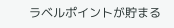ラベルポイントが貯まる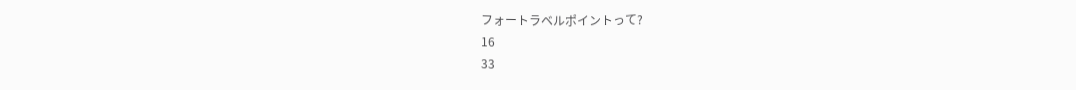フォートラベルポイントって?
16
33